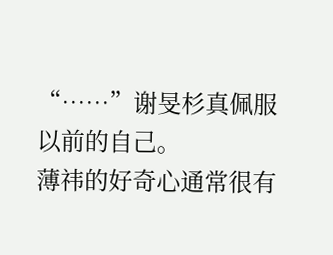“……”谢旻杉真佩服以前的自己。
薄祎的好奇心通常很有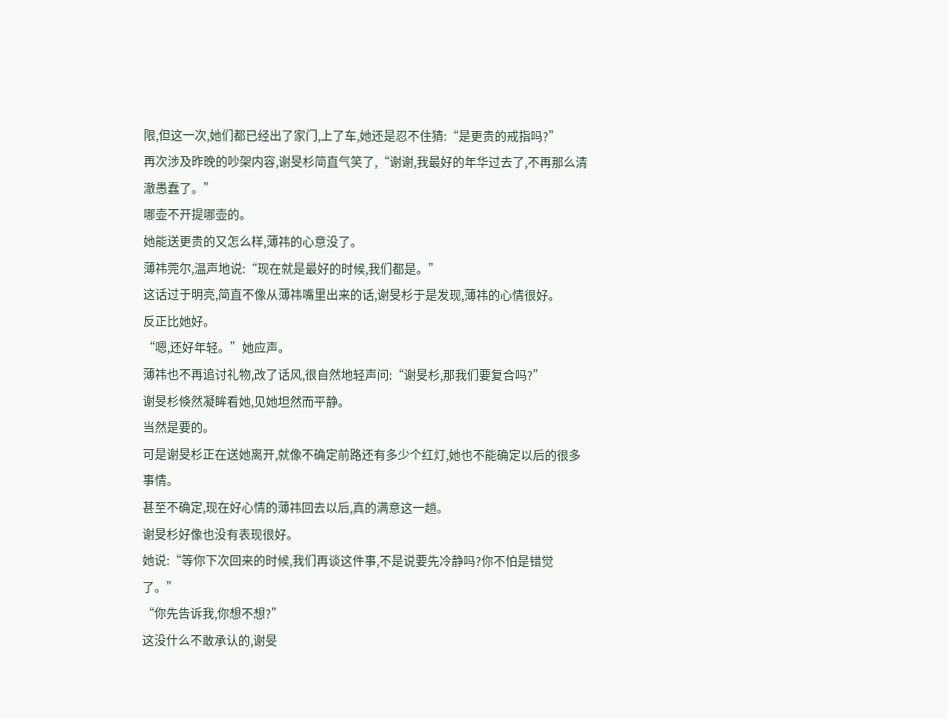限,但这一次,她们都已经出了家门,上了车,她还是忍不住猜:“是更贵的戒指吗?”
再次涉及昨晚的吵架内容,谢旻杉简直气笑了,“谢谢,我最好的年华过去了,不再那么清澈愚蠢了。”
哪壶不开提哪壶的。
她能送更贵的又怎么样,薄祎的心意没了。
薄祎莞尔,温声地说:“现在就是最好的时候,我们都是。”
这话过于明亮,简直不像从薄祎嘴里出来的话,谢旻杉于是发现,薄祎的心情很好。
反正比她好。
“嗯,还好年轻。”她应声。
薄祎也不再追讨礼物,改了话风,很自然地轻声问:“谢旻杉,那我们要复合吗?”
谢旻杉倏然凝眸看她,见她坦然而平静。
当然是要的。
可是谢旻杉正在送她离开,就像不确定前路还有多少个红灯,她也不能确定以后的很多事情。
甚至不确定,现在好心情的薄祎回去以后,真的满意这一趟。
谢旻杉好像也没有表现很好。
她说:“等你下次回来的时候,我们再谈这件事,不是说要先冷静吗?你不怕是错觉了。”
“你先告诉我,你想不想?”
这没什么不敢承认的,谢旻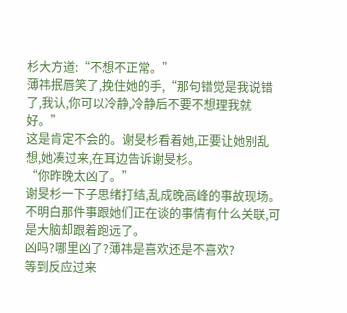杉大方道:“不想不正常。”
薄祎抿唇笑了,挽住她的手,“那句错觉是我说错了,我认,你可以冷静,冷静后不要不想理我就好。”
这是肯定不会的。谢旻杉看着她,正要让她别乱想,她凑过来,在耳边告诉谢旻杉。
“你昨晚太凶了。”
谢旻杉一下子思绪打结,乱成晚高峰的事故现场。
不明白那件事跟她们正在谈的事情有什么关联,可是大脑却跟着跑远了。
凶吗?哪里凶了?薄祎是喜欢还是不喜欢?
等到反应过来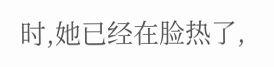时,她已经在脸热了,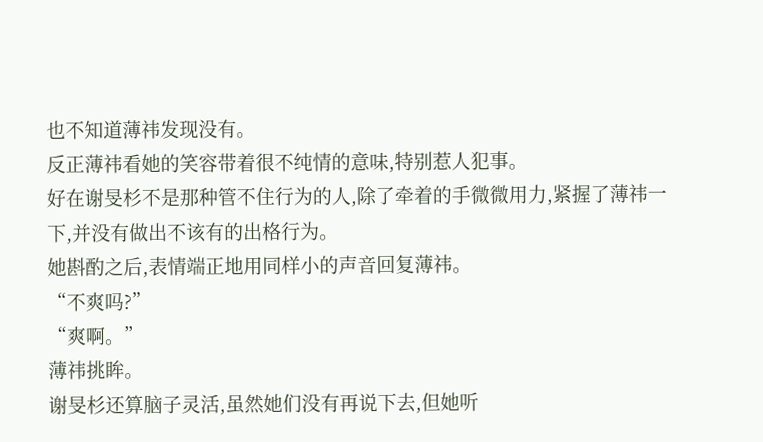也不知道薄祎发现没有。
反正薄祎看她的笑容带着很不纯情的意味,特别惹人犯事。
好在谢旻杉不是那种管不住行为的人,除了牵着的手微微用力,紧握了薄祎一下,并没有做出不该有的出格行为。
她斟酌之后,表情端正地用同样小的声音回复薄祎。
“不爽吗?”
“爽啊。”
薄祎挑眸。
谢旻杉还算脑子灵活,虽然她们没有再说下去,但她听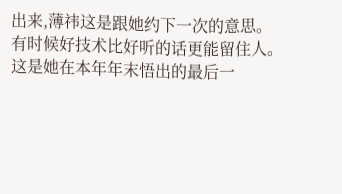出来,薄祎这是跟她约下一次的意思。
有时候好技术比好听的话更能留住人。
这是她在本年年末悟出的最后一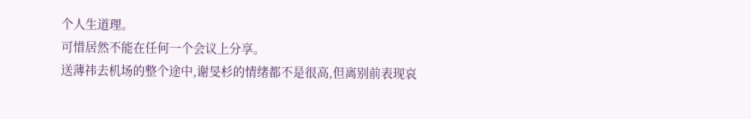个人生道理。
可惜居然不能在任何一个会议上分享。
送薄祎去机场的整个途中,谢旻杉的情绪都不是很高,但离别前表现哀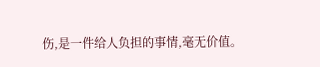伤,是一件给人负担的事情,毫无价值。